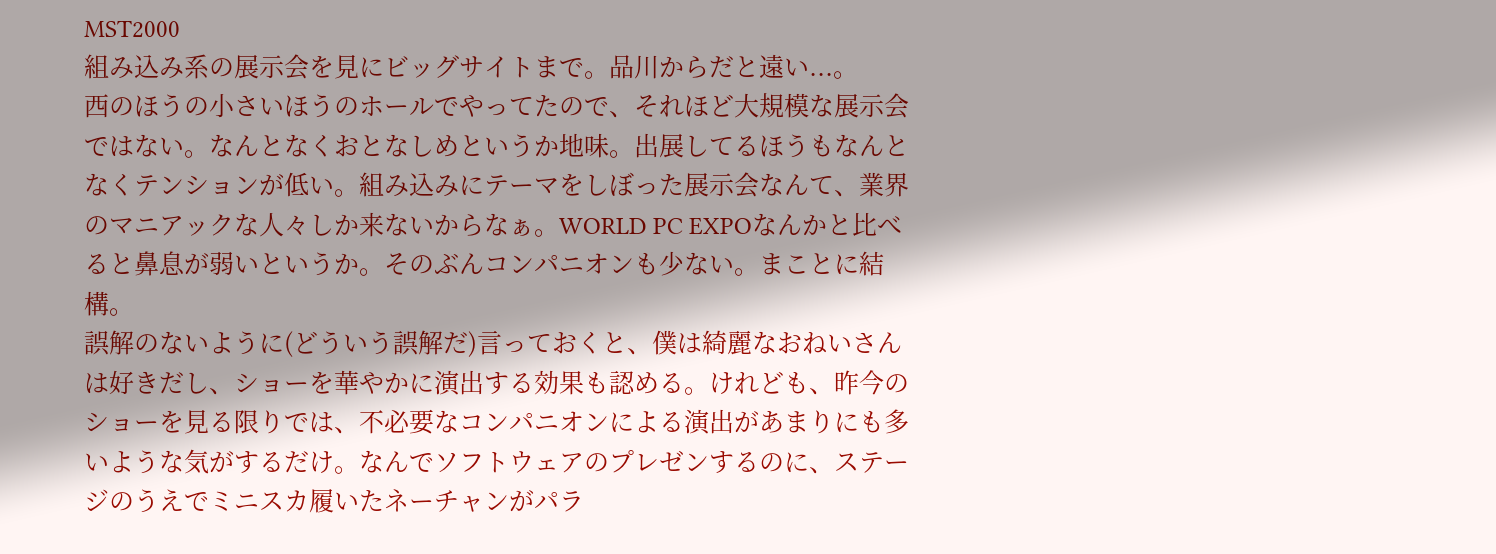MST2000
組み込み系の展示会を見にビッグサイトまで。品川からだと遠い...。
西のほうの小さいほうのホールでやってたので、それほど大規模な展示会ではない。なんとなくおとなしめというか地味。出展してるほうもなんとなくテンションが低い。組み込みにテーマをしぼった展示会なんて、業界のマニアックな人々しか来ないからなぁ。WORLD PC EXPOなんかと比べると鼻息が弱いというか。そのぶんコンパニオンも少ない。まことに結構。
誤解のないように(どういう誤解だ)言っておくと、僕は綺麗なおねいさんは好きだし、ショーを華やかに演出する効果も認める。けれども、昨今のショーを見る限りでは、不必要なコンパニオンによる演出があまりにも多いような気がするだけ。なんでソフトウェアのプレゼンするのに、ステージのうえでミニスカ履いたネーチャンがパラ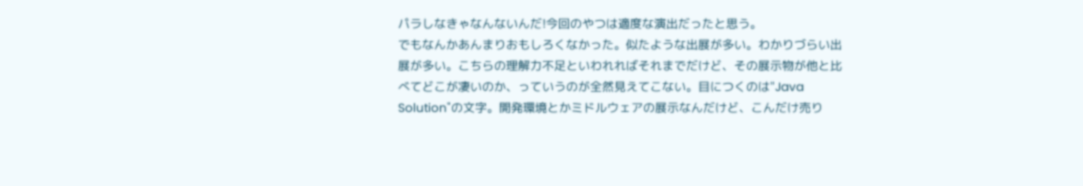パラしなきゃなんないんだ!今回のやつは適度な演出だったと思う。
でもなんかあんまりおもしろくなかった。似たような出展が多い。わかりづらい出展が多い。こちらの理解力不足といわれればそれまでだけど、その展示物が他と比べてどこが凄いのか、っていうのが全然見えてこない。目につくのは"Java Solution"の文字。開発環境とかミドルウェアの展示なんだけど、こんだけ売り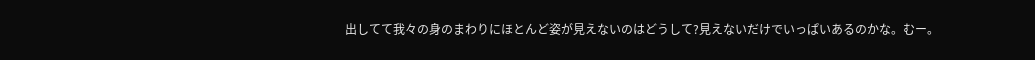出してて我々の身のまわりにほとんど姿が見えないのはどうして?見えないだけでいっぱいあるのかな。むー。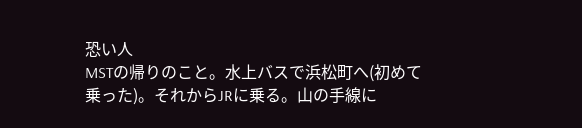恐い人
MSTの帰りのこと。水上バスで浜松町へ(初めて乗った)。それからJRに乗る。山の手線に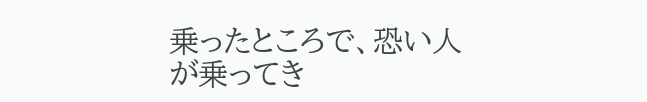乗ったところで、恐い人が乗ってき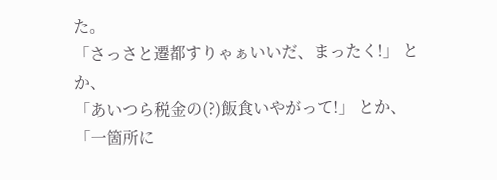た。
「さっさと遷都すりゃぁいいだ、まったく!」 とか、
「あいつら税金の(?)飯食いやがって!」 とか、
「一箇所に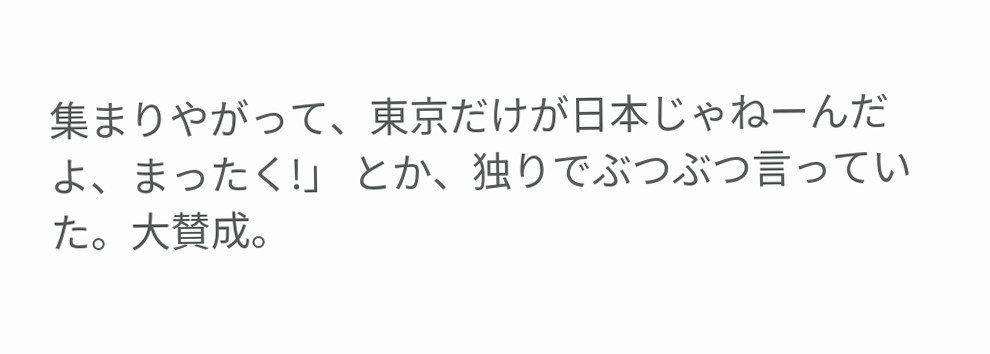集まりやがって、東京だけが日本じゃねーんだよ、まったく!」 とか、独りでぶつぶつ言っていた。大賛成。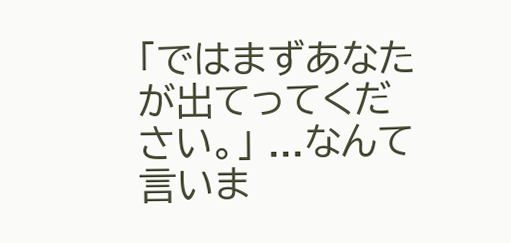「ではまずあなたが出てってください。」 ...なんて言いま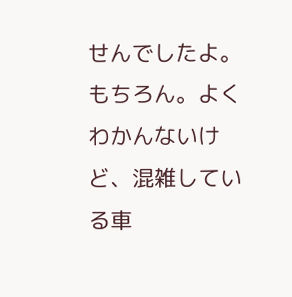せんでしたよ。もちろん。よくわかんないけど、混雑している車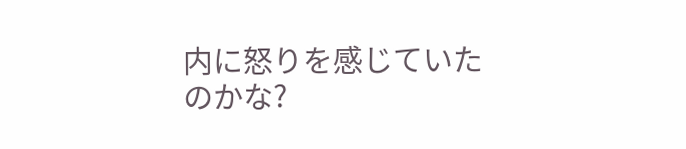内に怒りを感じていたのかな?